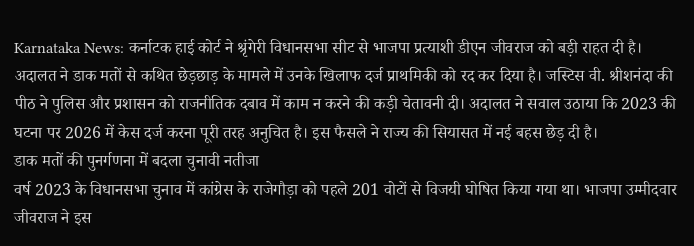Karnataka News: कर्नाटक हाई कोर्ट ने श्रृंगेरी विधानसभा सीट से भाजपा प्रत्याशी डीएन जीवराज को बड़ी राहत दी है। अदालत ने डाक मतों से कथित छेड़छाड़ के मामले में उनके खिलाफ दर्ज प्राथमिकी को रद कर दिया है। जस्टिस वी. श्रीशनंदा की पीठ ने पुलिस और प्रशासन को राजनीतिक दबाव में काम न करने की कड़ी चेतावनी दी। अदालत ने सवाल उठाया कि 2023 की घटना पर 2026 में केस दर्ज करना पूरी तरह अनुचित है। इस फैसले ने राज्य की सियासत में नई बहस छेड़ दी है।
डाक मतों की पुनर्गणना में बदला चुनावी नतीजा
वर्ष 2023 के विधानसभा चुनाव में कांग्रेस के राजेगौड़ा को पहले 201 वोटों से विजयी घोषित किया गया था। भाजपा उम्मीदवार जीवराज ने इस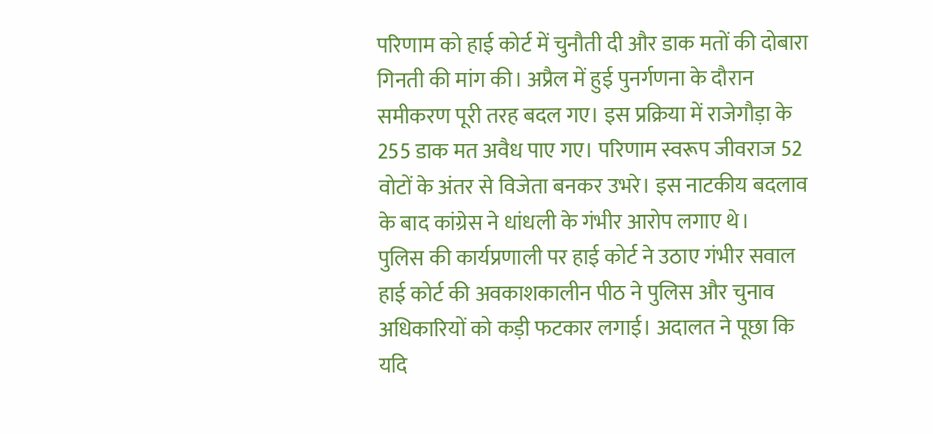परिणाम को हाई कोर्ट में चुनौती दी और डाक मतों की दोबारा गिनती की मांग की। अप्रैल में हुई पुनर्गणना के दौरान समीकरण पूरी तरह बदल गए। इस प्रक्रिया में राजेगौड़ा के 255 डाक मत अवैध पाए गए। परिणाम स्वरूप जीवराज 52 वोटों के अंतर से विजेता बनकर उभरे। इस नाटकीय बदलाव के बाद कांग्रेस ने धांधली के गंभीर आरोप लगाए थे।
पुलिस की कार्यप्रणाली पर हाई कोर्ट ने उठाए गंभीर सवाल
हाई कोर्ट की अवकाशकालीन पीठ ने पुलिस और चुनाव अधिकारियों को कड़ी फटकार लगाई। अदालत ने पूछा कि यदि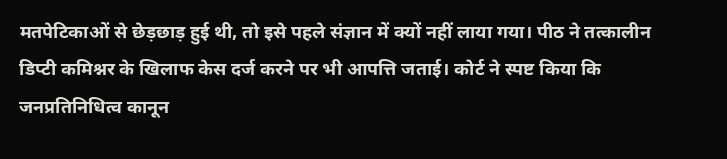मतपेटिकाओं से छेड़छाड़ हुई थी, तो इसे पहले संज्ञान में क्यों नहीं लाया गया। पीठ ने तत्कालीन डिप्टी कमिश्नर के खिलाफ केस दर्ज करने पर भी आपत्ति जताई। कोर्ट ने स्पष्ट किया कि जनप्रतिनिधित्व कानून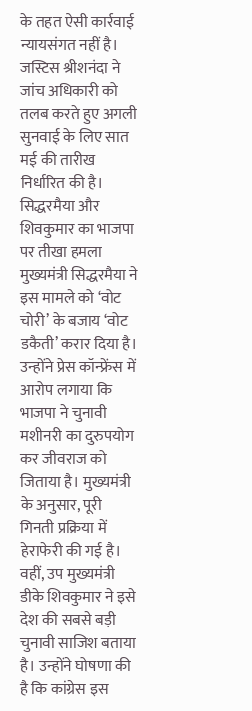के तहत ऐसी कार्रवाई न्यायसंगत नहीं है। जस्टिस श्रीशनंदा ने जांच अधिकारी को तलब करते हुए अगली सुनवाई के लिए सात मई की तारीख निर्धारित की है।
सिद्धरमैया और शिवकुमार का भाजपा पर तीखा हमला
मुख्यमंत्री सिद्धरमैया ने इस मामले को ‘वोट चोरी’ के बजाय ‘वोट डकैती’ करार दिया है। उन्होंने प्रेस कॉन्फ्रेंस में आरोप लगाया कि भाजपा ने चुनावी मशीनरी का दुरुपयोग कर जीवराज को जिताया है। मुख्यमंत्री के अनुसार, पूरी गिनती प्रक्रिया में हेराफेरी की गई है। वहीं, उप मुख्यमंत्री डीके शिवकुमार ने इसे देश की सबसे बड़ी चुनावी साजिश बताया है। उन्होंने घोषणा की है कि कांग्रेस इस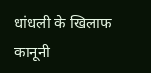धांधली के खिलाफ कानूनी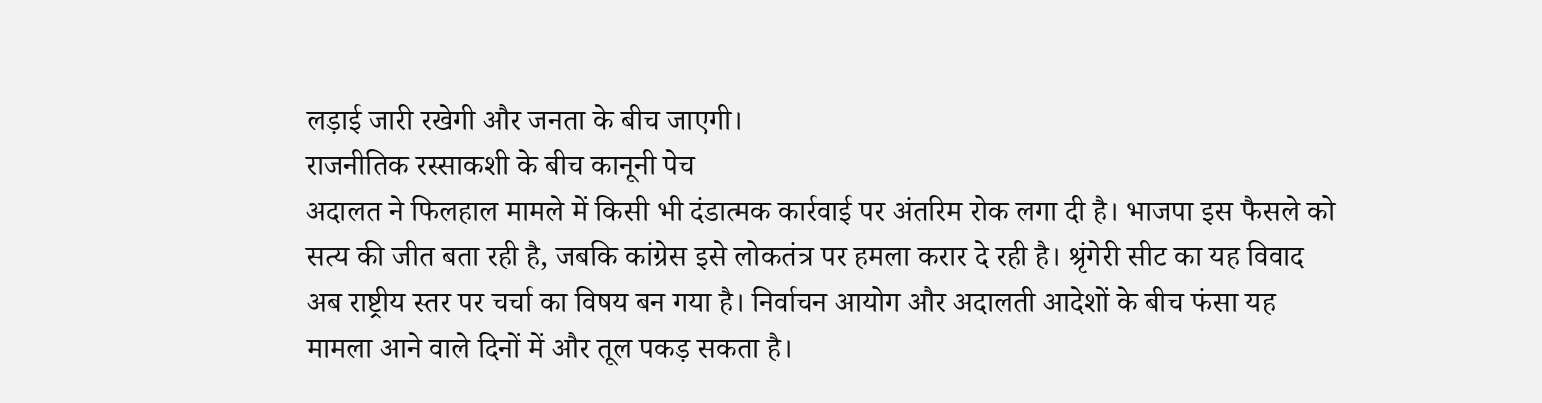लड़ाई जारी रखेगी और जनता के बीच जाएगी।
राजनीतिक रस्साकशी के बीच कानूनी पेच
अदालत ने फिलहाल मामले में किसी भी दंडात्मक कार्रवाई पर अंतरिम रोक लगा दी है। भाजपा इस फैसले को सत्य की जीत बता रही है, जबकि कांग्रेस इसे लोकतंत्र पर हमला करार दे रही है। श्रृंगेरी सीट का यह विवाद अब राष्ट्रीय स्तर पर चर्चा का विषय बन गया है। निर्वाचन आयोग और अदालती आदेशों के बीच फंसा यह मामला आने वाले दिनों में और तूल पकड़ सकता है।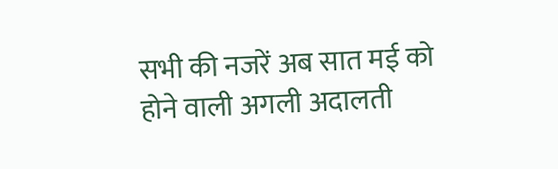सभी की नजरें अब सात मई को होने वाली अगली अदालती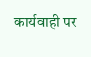कार्यवाही पर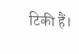टिकी हैं।